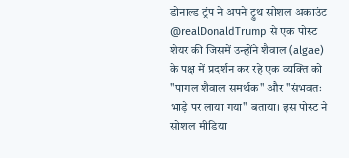डोनाल्ड ट्रंप ने अपने ट्रुथ सोशल अकाउंट @realDonaldTrump से एक पोस्ट शेयर की जिसमें उन्होंने शैवाल (algae) के पक्ष में प्रदर्शन कर रहे एक व्यक्ति को "पागल शैवाल समर्थक" और "संभवतः भाड़े पर लाया गया" बताया। इस पोस्ट ने सोशल मीडिया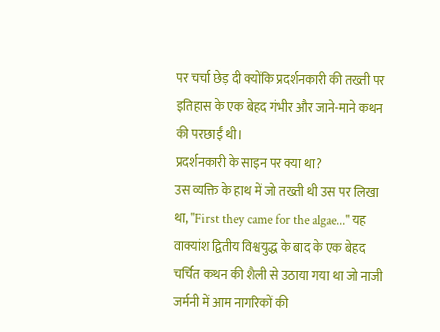पर चर्चा छेड़ दी क्योंकि प्रदर्शनकारी की तख्ती पर इतिहास के एक बेहद गंभीर और जाने-माने कथन की परछाईं थी।
प्रदर्शनकारी के साइन पर क्या था?
उस व्यक्ति के हाथ में जो तख्ती थी उस पर लिखा था, "First they came for the algae..." यह वाक्यांश द्वितीय विश्वयुद्ध के बाद के एक बेहद चर्चित कथन की शैली से उठाया गया था जो नाजी जर्मनी में आम नागरिकों की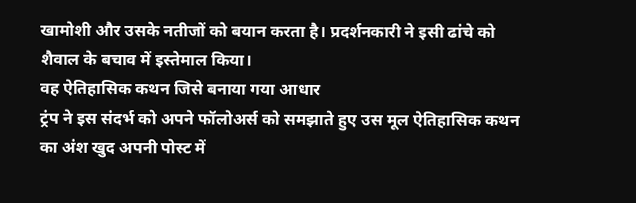खामोशी और उसके नतीजों को बयान करता है। प्रदर्शनकारी ने इसी ढांचे को शैवाल के बचाव में इस्तेमाल किया।
वह ऐतिहासिक कथन जिसे बनाया गया आधार
ट्रंप ने इस संदर्भ को अपने फॉलोअर्स को समझाते हुए उस मूल ऐतिहासिक कथन का अंश खुद अपनी पोस्ट में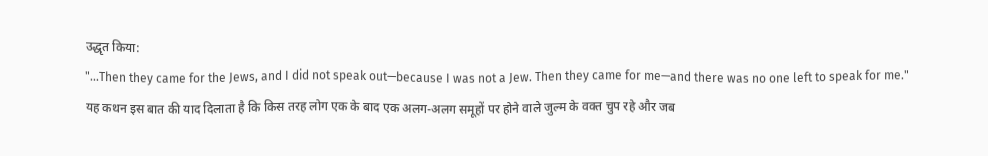उद्धृत किया:
"...Then they came for the Jews, and I did not speak out—because I was not a Jew. Then they came for me—and there was no one left to speak for me."
यह कथन इस बात की याद दिलाता है कि किस तरह लोग एक के बाद एक अलग-अलग समूहों पर होने वाले जुल्म के वक्त चुप रहे और जब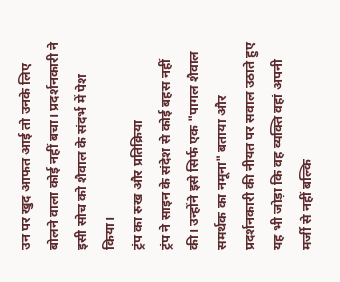उन पर खुद आफत आई तो उनके लिए बोलने वाला कोई नहीं बचा। प्रदर्शनकारी ने इसी सोच को शैवाल के संदर्भ में पेश किया।
ट्रंप का रुख और प्रतिक्रिया
ट्रंप ने साइन के संदेश से कोई बहस नहीं की। उन्होंने इसे सिर्फ एक "पागल शैवाल समर्थक का नमूना" बताया और प्रदर्शनकारी की नीयत पर सवाल उठाते हुए यह भी जोड़ा कि वह व्यक्ति वहां अपनी मर्जी से नहीं बल्कि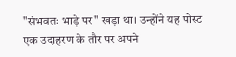"संभवतः भाड़े पर" खड़ा था। उन्होंने यह पोस्ट एक उदाहरण के तौर पर अपने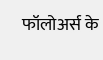फॉलोअर्स के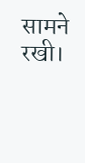सामने रखी।